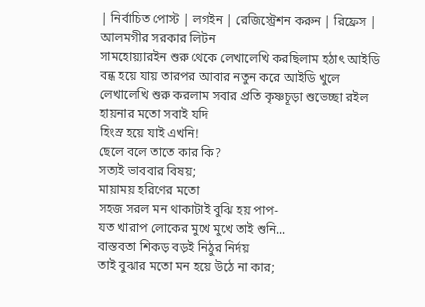| নির্বাচিত পোস্ট | লগইন | রেজিস্ট্রেশন করুন | রিফ্রেস |
আলমগীর সরকার লিটন
সামহোয়্যারইন শুরু থেকে লেখালেখি করছিলাম হঠাৎ আইডি বন্ধ হয়ে যায় তারপর আবার নতুন করে আইডি খুলে লেখালেখি শুরু করলাম সবার প্রতি কৃষ্ণচূড়া শুভেচ্ছা রইল
হায়নার মতো সবাই যদি
হিংস্র হয়ে যাই এখনি!
ছেলে বলে তাতে কার কি?
সত্যই ভাববার বিষয়;
মায়াময় হরিণের মতো
সহজ সরল মন থাকাটাই বুঝি হয় পাপ-
যত খারাপ লোকের মুখে মুখে তাই শুনি...
বাস্তবতা শিকড় বড়ই নিঠুর নির্দয়
তাই বুঝার মতো মন হয়ে উঠে না কার;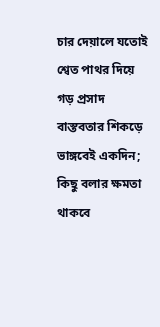চার দেয়ালে যতোই শ্বেত পাথর দিয়ে গড় প্রসাদ
বাস্তবতার শিকড়ে ভাঙ্গবেই একদিন;
কিছু বলার ক্ষমতা থাকবে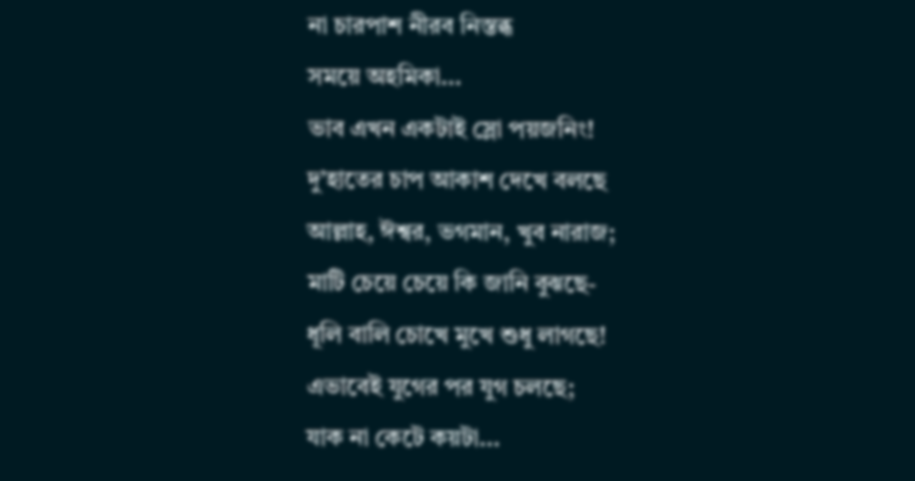না চারপাশ নীরব নিস্তব্ধ
সময়ে অহমিকা...
ভাব এখন একটাই স্লো পয়জনিং!
দু’হাতের চাপ আকাশ দেখে বলছে
আল্লাহ, ঈশ্বর, ভগমান, খুব নারাজ;
মাটি চেয়ে চেয়ে কি জানি বুঝছে-
ধূলি বালি চোখে মুখে শুধু লাগছে!
এভাবেই যুগের পর যুগ চলছে;
যাক না কেটে কয়টা...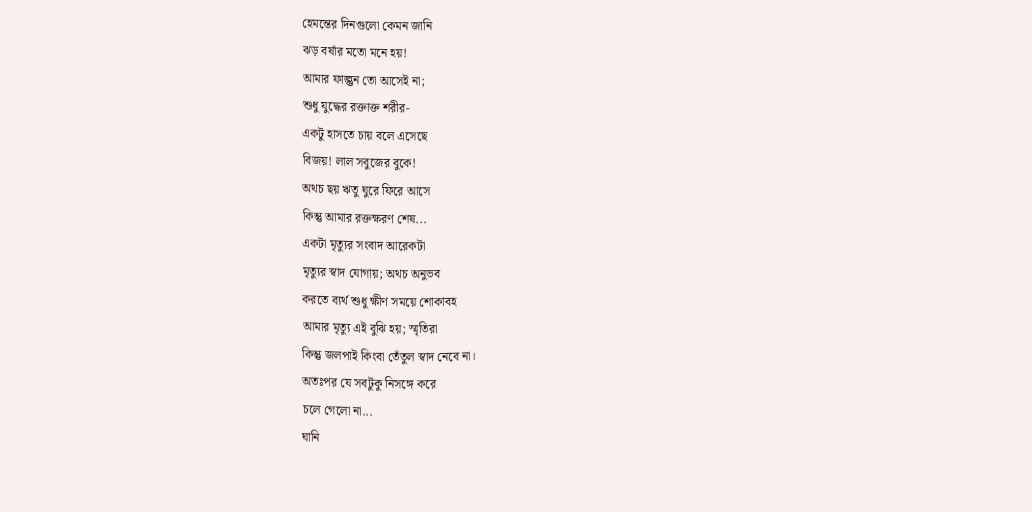হেমন্তের দিনগুলো কেমন জানি
ঝড় বর্ষার মতো মনে হয়!
আমার ফাল্গুন তো আসেই না;
শুধু যুদ্ধের রক্তাক্ত শরীর-
একটু হাসতে চায় বলে এসেছে
বিজয়! লাল সবুজের বুকে!
অথচ ছয় ঋতু ঘুরে ফিরে আসে
কিন্তু আমার রক্তক্ষরণ শেষ...
একটা মৃত্যুর সংবাদ আরেকটা
মৃত্যুর স্বাদ যোগায়; অথচ অনুভব
করতে ব্যর্থ শুধু ক্ষীণ সময়ে শোকাবহ
আমার মৃত্যু এই বুঝি হয়; স্মৃতিরা
কিন্তু জলপাই কিংবা তেঁতুল স্বাদ নেবে না।
অতঃপর যে সবটুকু নিসঙ্গে করে
চলে গেলো না...
ঘানি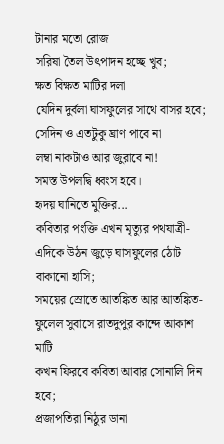টানার মতো রোজ
সরিষা তৈল উৎপাদন হচ্ছে খুব;
ক্ষত বিক্ষত মাটির দলা
যেদিন দুর্বলা ঘাসফুলের সাথে বাসর হবে;
সেদিন ও এতটুকু ঘ্রাণ পাবে না
লম্বা নাকটাও আর জুরাবে না!
সমস্ত উপলদ্বি ধ্বংস হবে।
হৃদয় ঘানিতে মুক্তির...
কবিতার পংক্তি এখন মৃত্যুর পথযাত্রী-
এদিকে উঠন জুড়ে ঘাসফুলের ঠোট বাকানো হাসি;
সময়ের স্রোতে আতঙ্কিত আর আতঙ্কিত-
ফুলেল সুবাসে রাতদুপুর কান্দে আকাশ মাটি
কখন ফিরবে কবিতা আবার সোনালি দিন হবে;
প্রজাপতিরা নিঠুর ডানা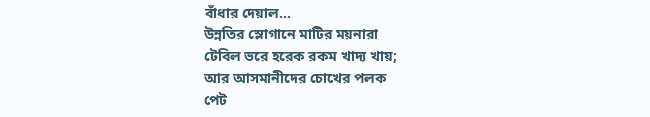বাঁধার দেয়াল...
উন্নতির স্লোগানে মাটির ময়নারা
টেবিল ভরে হরেক রকম খাদ্য খায়;
আর আসমানীদের চোখের পলক
পেট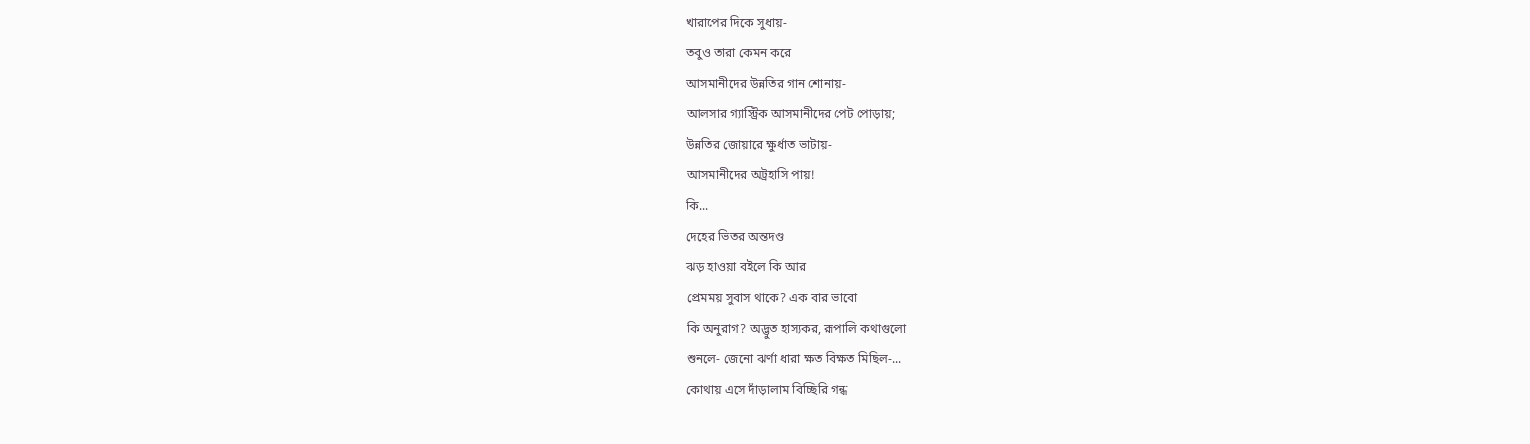খারাপের দিকে সুধায়-
তবুও তারা কেমন করে
আসমানীদের উন্নতির গান শোনায়-
আলসার গ্যাস্ট্রিক আসমানীদের পেট পোড়ায়;
উন্নতির জোয়ারে ক্ষুর্ধাত ভাটায়-
আসমানীদের অট্রহাসি পায়!
কি...
দেহের ভিতর অন্তদণ্ড
ঝড় হাওয়া বইলে কি আর
প্রেমময় সুবাস থাকে? এক বার ভাবো
কি অনুরাগ? অদ্ভুত হাস্যকর, রূপালি কথাগুলো
শুনলে- জেনো ঝর্ণা ধারা ক্ষত বিক্ষত মিছিল-...
কোথায় এসে দাঁড়ালাম বিচ্ছিরি গন্ধ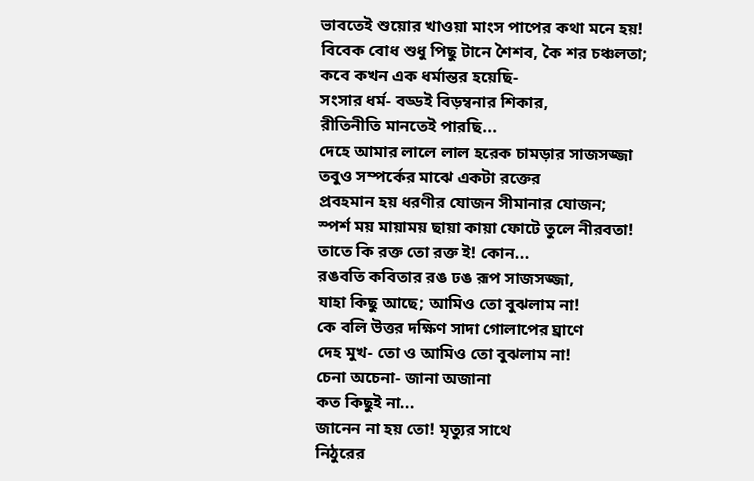ভাবতেই শুয়োর খাওয়া মাংস পাপের কথা মনে হয়!
বিবেক বোধ শুধু পিছু টানে শৈশব, কৈ শর চঞ্চলতা;
কবে কখন এক ধর্মান্তর হয়েছি-
সংসার ধর্ম- বড্ডই বিড়ম্বনার শিকার,
রীতিনীতি মানতেই পারছি...
দেহে আমার লালে লাল হরেক চামড়ার সাজসজ্জা
তবুও সম্পর্কের মাঝে একটা রক্তের
প্রবহমান হয় ধরণীর যোজন সীমানার যোজন;
স্পর্শ ময় মায়াময় ছায়া কায়া ফোটে তুলে নীরবতা!
তাতে কি রক্ত তো রক্ত ই! কোন...
রঙবতি কবিতার রঙ ঢঙ রূপ সাজসজ্জা,
যাহা কিছু আছে; আমিও তো বুঝলাম না!
কে বলি উত্তর দক্ষিণ সাদা গোলাপের ঘ্রাণে
দেহ মুখ- তো ও আমিও তো বুঝলাম না!
চেনা অচেনা- জানা অজানা
কত কিছুই না...
জানেন না হয় তো! মৃত্যুর সাথে
নিঠুরের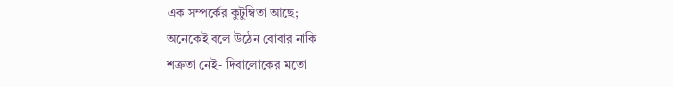এক সম্পর্কের কুটুম্বিতা আছে;
অনেকেই বলে উঠেন বোবার নাকি
শত্রুতা নেই- দিবালোকের মতো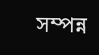সম্পন্ন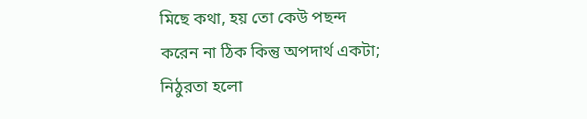মিছে কথা, হয় তো কেউ পছন্দ
করেন না ঠিক কিন্তু অপদার্থ একটা;
নিঠুরতা হলো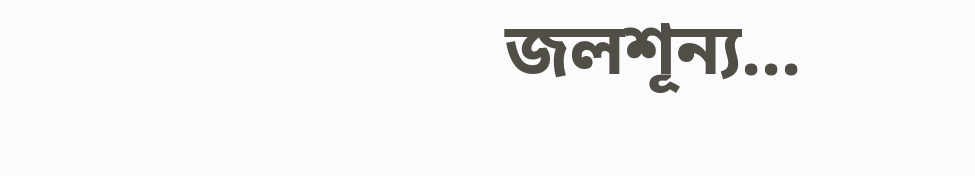জলশূন্য...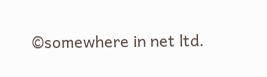©somewhere in net ltd.